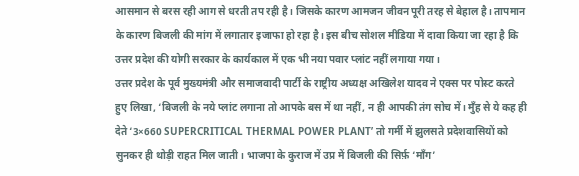आसमान से बरस रही आग से धरती तप रही है। जिसके कारण आमजन जीवन पूरी तरह से बेहाल है। तापमान के कारण बिजली की मांग में लगातार इजाफा हो रहा है। इस बीच सोशल मीडिया में दावा किया जा रहा है कि उत्तर प्रदेश की योगी सरकार के कार्यकाल में एक भी नया पवार प्लांट नहीं लगाया गया।
उत्तर प्रदेश के पूर्व मुख्यमंत्री और समाजवादी पार्टी के राष्ट्रीय अध्यक्ष अखिलेश यादव ने एक्स पर पोस्ट करते हुए लिखा, ‘बिजली के नये प्लांट लगाना तो आपके बस में था नहीं, न ही आपकी तंग सोच में। मुँह से ये कह ही देते ‘3×660 SUPERCRITICAL THERMAL POWER PLANT’ तो गर्मी में झुलसते प्रदेशवासियों को सुनकर ही थोड़ी राहत मिल जाती। भाजपा के कुराज में उप्र में बिजली की सिर्फ़ ‘माँग’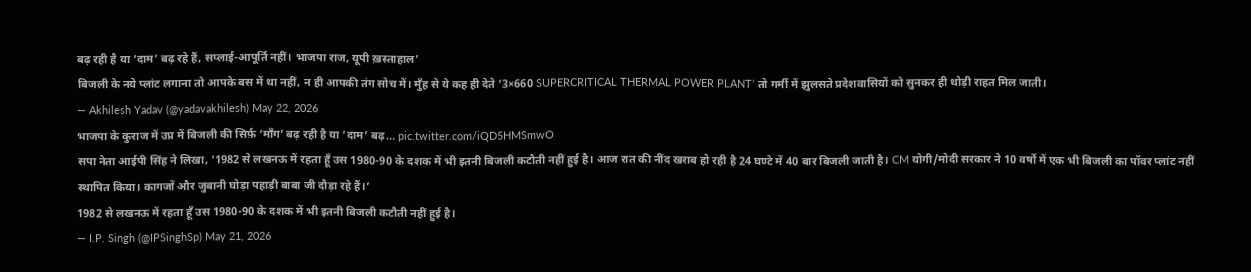बढ़ रही है या ‘दाम’ बढ़ रहे हैं, सप्लाई-आपूर्ति नहीं। भाजपा राज, यूपी ख़स्ताहाल’
बिजली के नये प्लांट लगाना तो आपके बस में था नहीं, न ही आपकी तंग सोच में। मुँह से ये कह ही देते ‘3×660 SUPERCRITICAL THERMAL POWER PLANT’ तो गर्मी में झुलसते प्रदेशवासियों को सुनकर ही थोड़ी राहत मिल जाती।
— Akhilesh Yadav (@yadavakhilesh) May 22, 2026
भाजपा के कुराज में उप्र में बिजली की सिर्फ़ ‘माँग’ बढ़ रही है या ‘दाम’ बढ़… pic.twitter.com/iQD5HMSmwO
सपा नेता आईपी सिंह ने लिखा, ‘1982 से लखनऊ में रहता हूँ उस 1980-90 के दशक में भी इतनी बिजली कटौती नहीं हुई है। आज रात की नींद खराब हो रही है 24 घण्टे में 40 बार बिजली जाती है। CM योगी/मोदी सरकार ने 10 वर्षों में एक भी बिजली का पॉवर प्लांट नहीं स्थापित किया। कागजों और जुबानी घोड़ा पहाड़ी बाबा जी दौड़ा रहे हैं।’
1982 से लखनऊ में रहता हूँ उस 1980-90 के दशक में भी इतनी बिजली कटौती नहीं हुई है।
— I.P. Singh (@IPSinghSp) May 21, 2026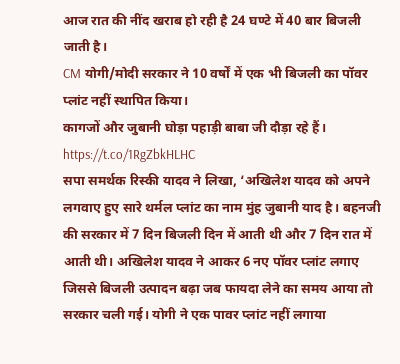आज रात की नींद खराब हो रही है 24 घण्टे में 40 बार बिजली जाती है।
CM योगी/मोदी सरकार ने 10 वर्षों में एक भी बिजली का पॉवर प्लांट नहीं स्थापित किया।
कागजों और जुबानी घोड़ा पहाड़ी बाबा जी दौड़ा रहे हैं। https://t.co/1RgZbkHLHC
सपा समर्थक रिस्की यादव ने लिखा, ‘अखिलेश यादव को अपने लगवाए हुए सारे थर्मल प्लांट का नाम मुंह जुबानी याद है। बहनजी की सरकार में 7 दिन बिजली दिन में आती थी और 7 दिन रात में आती थी। अखिलेश यादव ने आकर 6 नए पॉवर प्लांट लगाए जिससे बिजली उत्पादन बढ़ा जब फायदा लेने का समय आया तो सरकार चली गई। योगी ने एक पावर प्लांट नहीं लगाया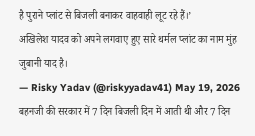है पुराने प्लांट से बिजली बनाकर वाहवाही लूट रहे हैं।’
अखिलेश यादव को अपने लगवाए हुए सारे थर्मल प्लांट का नाम मुंह जुबानी याद है।
— Risky Yadav (@riskyyadav41) May 19, 2026
बहनजी की सरकार में 7 दिन बिजली दिन में आती थी और 7 दिन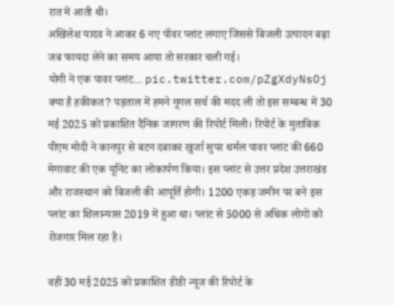रात में आती थी।
अखिलेश यादव ने आकर 6 नए पॉवर प्लांट लगाए जिससे बिजली उत्पादन बढ़ा जब फायदा लेने का समय आया तो सरकार चली गई।
योगी ने एक पावर प्लांट… pic.twitter.com/pZgXdyNsOj
क्या है हकीकत? पड़ताल में हमने गूगल सर्च की मदद ली तो इस सम्बन्ध में 30 मई 2025 को प्रकाशित दैनिक जागरण की रिपोर्ट मिली। रिपोर्ट के मुताबिक पीएम मोदी ने कानपुर से बटन दबाकर खुर्जा सुपर थर्मल पावर प्लांट की 660 मेगावाट की एक यूनिट का लोकार्पण किया। इस प्लांट से उत्तर प्रदेश उत्तराखंड और राजस्थान को बिजली की आपूर्ति होगी। 1200 एकड़ जमीन पर बने इस प्लांट का शिलान्यास 2019 में हुआ था। प्लांट से 5000 से अधिक लोगों को रोजगार मिल रहा है।

वहीं 30 मई 2025 को प्रकाशित डीडी न्यूज की रिपोर्ट के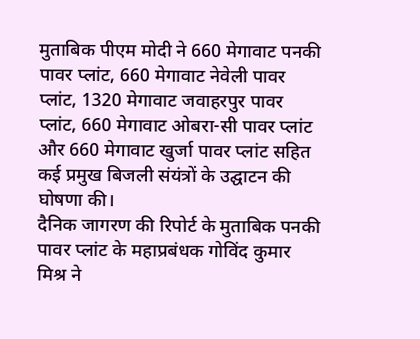मुताबिक पीएम मोदी ने 660 मेगावाट पनकी पावर प्लांट, 660 मेगावाट नेवेली पावर प्लांट, 1320 मेगावाट जवाहरपुर पावर प्लांट, 660 मेगावाट ओबरा-सी पावर प्लांट और 660 मेगावाट खुर्जा पावर प्लांट सहित कई प्रमुख बिजली संयंत्रों के उद्घाटन की घोषणा की।
दैनिक जागरण की रिपोर्ट के मुताबिक पनकी पावर प्लांट के महाप्रबंधक गोविंद कुमार मिश्र ने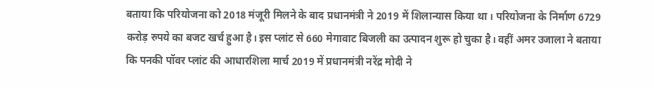बताया कि परियोजना को 2018 मंजूरी मिलने के बाद प्रधानमंत्री ने 2019 में शिलान्यास किया था। परियोजना के निर्माण 6729 करोड़ रुपये का बजट खर्च हुआ है। इस प्लांट से 660 मेगावाट बिजली का उत्पादन शुरू हो चुका है। वहीं अमर उजाला ने बताया कि पनकी पॉवर प्लांट की आधारशिला मार्च 2019 में प्रधानमंत्री नरेंद्र मोदी ने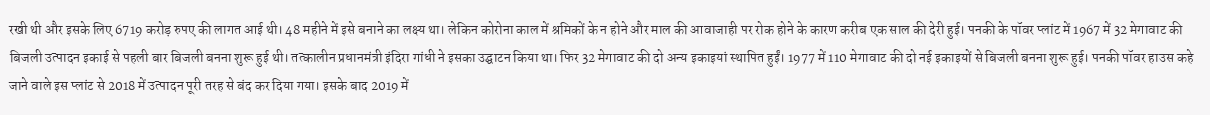रखी थी और इसके लिए 6719 करोड़ रुपए की लागत आई थी। 48 महीने में इसे बनाने का लक्ष्य था। लेकिन कोरोना काल में श्रमिकों के न होने और माल की आवाजाही पर रोक होने के कारण करीब एक साल की देरी हुई। पनकी के पॉवर प्लांट में 1967 में 32 मेगावाट की बिजली उत्पादन इकाई से पहली बार बिजली बनना शुरू हुई थी। तत्कालीन प्रधानमंत्री इंदिरा गांधी ने इसका उद्घाटन किया था। फिर 32 मेगावाट की दो अन्य इकाइयां स्थापित हुईं। 1977 में 110 मेगावाट की दो नई इकाइयों से बिजली बनना शुरू हुई। पनकी पॉवर हाउस कहे जाने वाले इस प्लांट से 2018 में उत्पादन पूरी तरह से बंद कर दिया गया। इसके बाद 2019 में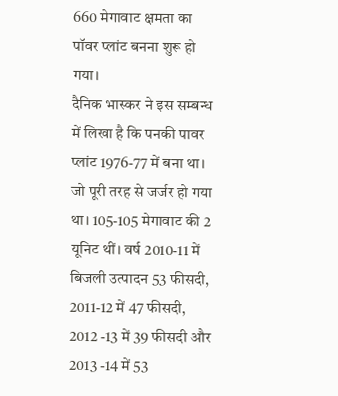660 मेगावाट क्षमता का पॉवर प्लांट बनना शुरू हो गया।
दैनिक भास्कर ने इस सम्बन्ध में लिखा है कि पनकी पावर प्लांट 1976-77 में बना था। जो पूरी तरह से जर्जर हो गया था। 105-105 मेगावाट की 2 यूनिट थीं। वर्ष 2010-11 में बिजली उत्पादन 53 फीसदी, 2011-12 में 47 फीसदी, 2012 -13 में 39 फीसदी और 2013 -14 में 53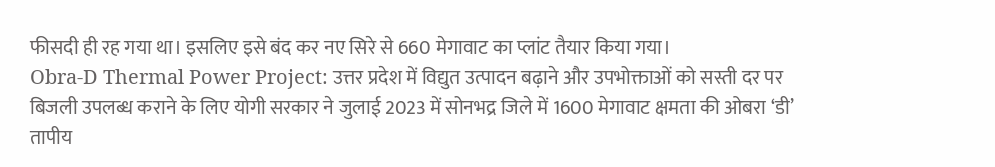फीसदी ही रह गया था। इसलिए इसे बंद कर नए सिरे से 660 मेगावाट का प्लांट तैयार किया गया।
Obra-D Thermal Power Project: उत्तर प्रदेश में विद्युत उत्पादन बढ़ाने और उपभोक्ताओं को सस्ती दर पर बिजली उपलब्ध कराने के लिए योगी सरकार ने जुलाई 2023 में सोनभद्र जिले में 1600 मेगावाट क्षमता की ओबरा ‘डी’ तापीय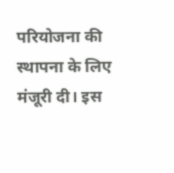परियोजना की स्थापना के लिए मंजूरी दी। इस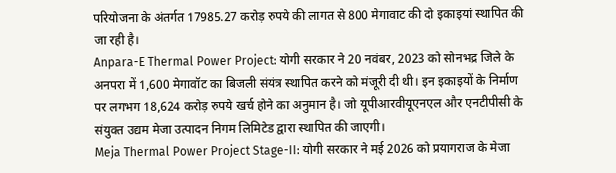परियोजना के अंतर्गत 17985.27 करोड़ रुपये की लागत से 800 मेगावाट की दो इकाइयां स्थापित की जा रही है।
Anpara-E Thermal Power Project: योगी सरकार ने 20 नवंबर, 2023 को सोनभद्र जिले के अनपरा में 1,600 मेगावॉट का बिजली संयंत्र स्थापित करने को मंजूरी दी थी। इन इकाइयों के निर्माण पर लगभग 18,624 करोड़ रुपये खर्च होने का अनुमान है। जो यूपीआरवीयूएनएल और एनटीपीसी के संयुक्त उद्यम मेजा उत्पादन निगम लिमिटेड द्वारा स्थापित की जाएगी।
Meja Thermal Power Project Stage-II: योगी सरकार ने मई 2026 को प्रयागराज के मेजा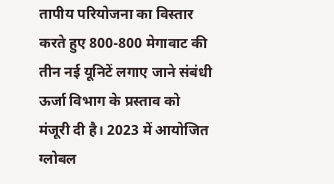तापीय परियोजना का विस्तार करते हुए 800-800 मेगावाट की तीन नई यूनिटें लगाए जाने संबंधी ऊर्जा विभाग के प्रस्ताव को मंजूरी दी है। 2023 में आयोजित ग्लोबल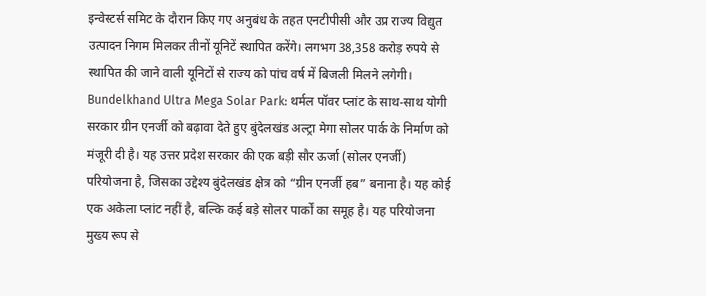इन्वेस्टर्स समिट के दौरान किए गए अनुबंध के तहत एनटीपीसी और उप्र राज्य विद्युत उत्पादन निगम मिलकर तीनों यूनिटें स्थापित करेंगे। लगभग 38,358 करोड़ रुपये से स्थापित की जाने वाली यूनिटों से राज्य को पांच वर्ष में बिजली मिलने लगेगी।
Bundelkhand Ultra Mega Solar Park: थर्मल पॉवर प्लांट के साथ-साथ योगी सरकार ग्रीन एनर्जी को बढ़ावा देते हुए बुंदेलखंड अल्ट्रा मेगा सोलर पार्क के निर्माण को मंजूरी दी है। यह उत्तर प्रदेश सरकार की एक बड़ी सौर ऊर्जा (सोलर एनर्जी) परियोजना है, जिसका उद्देश्य बुंदेलखंड क्षेत्र को “ग्रीन एनर्जी हब” बनाना है। यह कोई एक अकेला प्लांट नहीं है, बल्कि कई बड़े सोलर पार्कों का समूह है। यह परियोजना मुख्य रूप से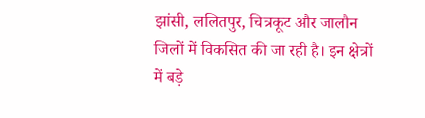झांसी, ललितपुर, चित्रकूट और जालौन जिलों में विकसित की जा रही है। इन क्षेत्रों में बड़े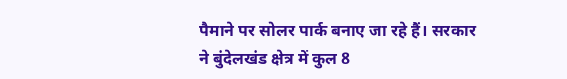पैमाने पर सोलर पार्क बनाए जा रहे हैं। सरकार ने बुंदेलखंड क्षेत्र में कुल 8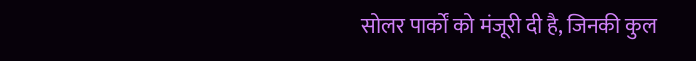सोलर पार्कों को मंजूरी दी है, जिनकी कुल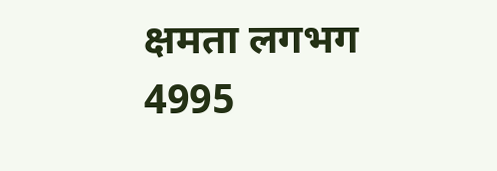क्षमता लगभग 4995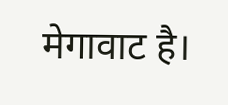मेगावाट है।